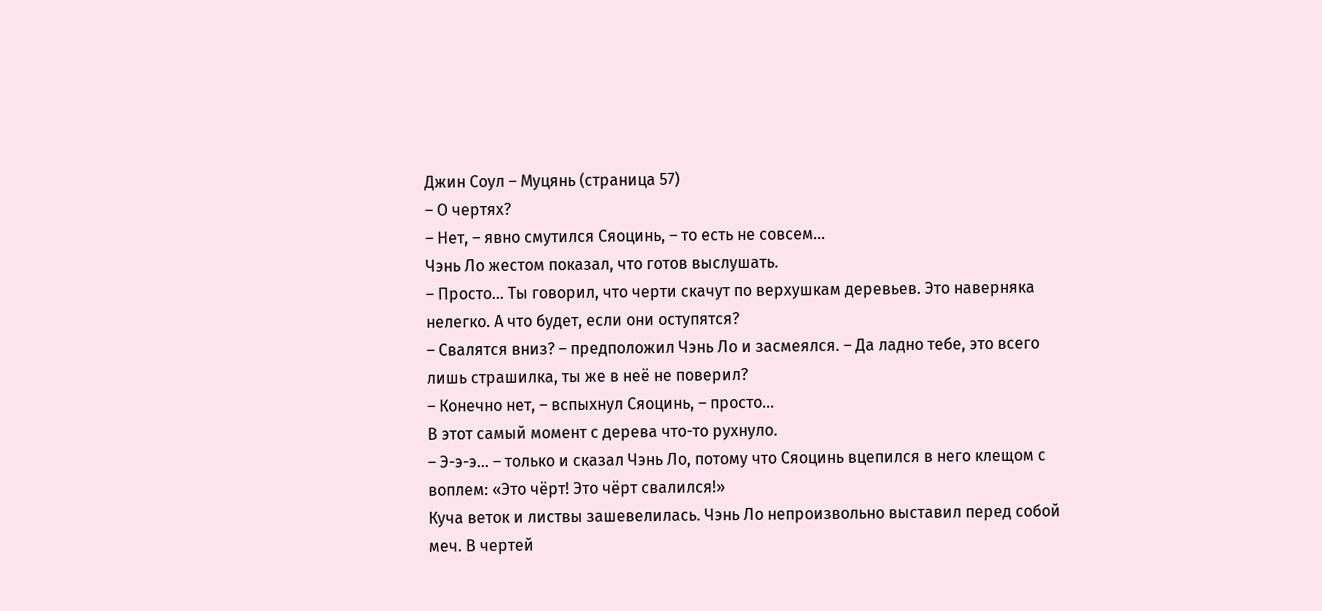Джин Соул – Муцянь (страница 57)
– О чертях?
– Нет, – явно смутился Сяоцинь, – то есть не совсем…
Чэнь Ло жестом показал, что готов выслушать.
– Просто… Ты говорил, что черти скачут по верхушкам деревьев. Это наверняка нелегко. А что будет, если они оступятся?
– Свалятся вниз? – предположил Чэнь Ло и засмеялся. – Да ладно тебе, это всего лишь страшилка, ты же в неё не поверил?
– Конечно нет, – вспыхнул Сяоцинь, – просто…
В этот самый момент с дерева что-то рухнуло.
– Э-э-э… – только и сказал Чэнь Ло, потому что Сяоцинь вцепился в него клещом с воплем: «Это чёрт! Это чёрт свалился!»
Куча веток и листвы зашевелилась. Чэнь Ло непроизвольно выставил перед собой меч. В чертей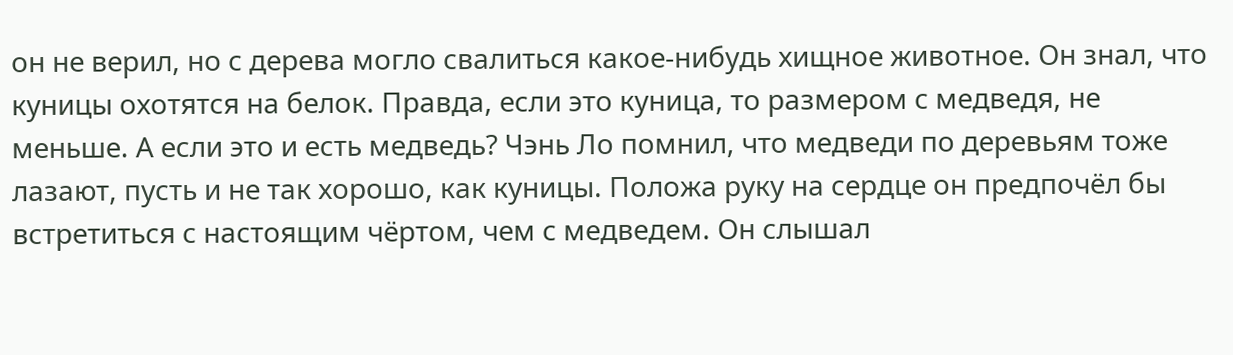он не верил, но с дерева могло свалиться какое-нибудь хищное животное. Он знал, что куницы охотятся на белок. Правда, если это куница, то размером с медведя, не меньше. А если это и есть медведь? Чэнь Ло помнил, что медведи по деревьям тоже лазают, пусть и не так хорошо, как куницы. Положа руку на сердце он предпочёл бы встретиться с настоящим чёртом, чем с медведем. Он слышал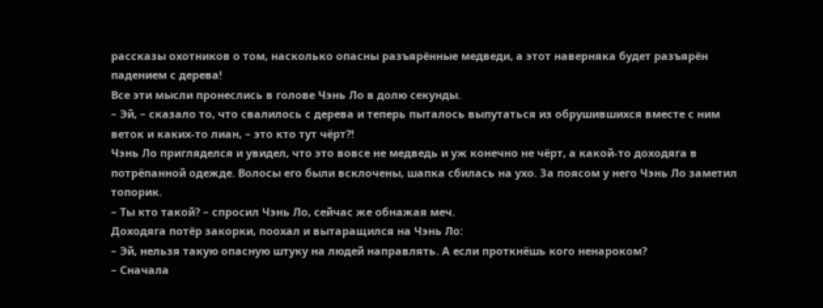рассказы охотников о том, насколько опасны разъярённые медведи, а этот наверняка будет разъярён падением с дерева!
Все эти мысли пронеслись в голове Чэнь Ло в долю секунды.
– Эй, – сказало то, что свалилось с дерева и теперь пыталось выпутаться из обрушившихся вместе с ним веток и каких-то лиан, – это кто тут чёрт?!
Чэнь Ло пригляделся и увидел, что это вовсе не медведь и уж конечно не чёрт, а какой-то доходяга в потрёпанной одежде. Волосы его были всклочены, шапка сбилась на ухо. За поясом у него Чэнь Ло заметил топорик.
– Ты кто такой? – спросил Чэнь Ло, сейчас же обнажая меч.
Доходяга потёр закорки, поохал и вытаращился на Чэнь Ло:
– Эй, нельзя такую опасную штуку на людей направлять. А если проткнёшь кого ненароком?
– Сначала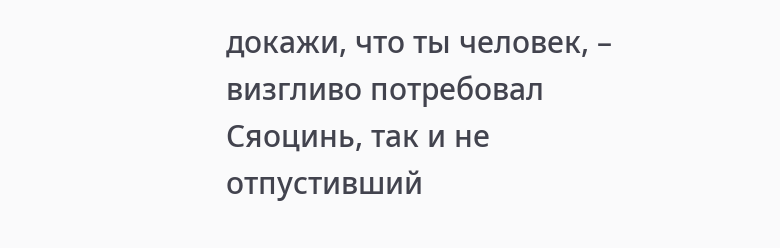докажи, что ты человек, – визгливо потребовал Сяоцинь, так и не отпустивший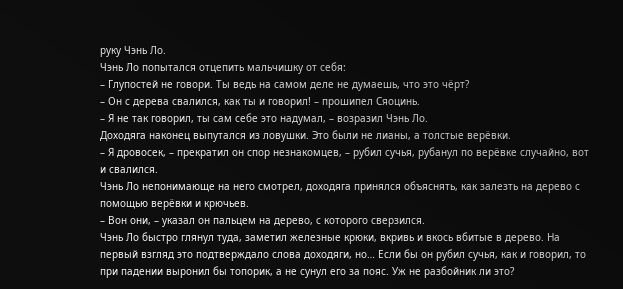руку Чэнь Ло.
Чэнь Ло попытался отцепить мальчишку от себя:
– Глупостей не говори. Ты ведь на самом деле не думаешь, что это чёрт?
– Он с дерева свалился, как ты и говорил! – прошипел Сяоцинь.
– Я не так говорил, ты сам себе это надумал, – возразил Чэнь Ло.
Доходяга наконец выпутался из ловушки. Это были не лианы, а толстые верёвки.
– Я дровосек, – прекратил он спор незнакомцев, – рубил сучья, рубанул по верёвке случайно, вот и свалился.
Чэнь Ло непонимающе на него смотрел, доходяга принялся объяснять, как залезть на дерево с помощью верёвки и крючьев.
– Вон они, – указал он пальцем на дерево, с которого сверзился.
Чэнь Ло быстро глянул туда, заметил железные крюки, вкривь и вкось вбитые в дерево. На первый взгляд это подтверждало слова доходяги, но… Если бы он рубил сучья, как и говорил, то при падении выронил бы топорик, а не сунул его за пояс. Уж не разбойник ли это?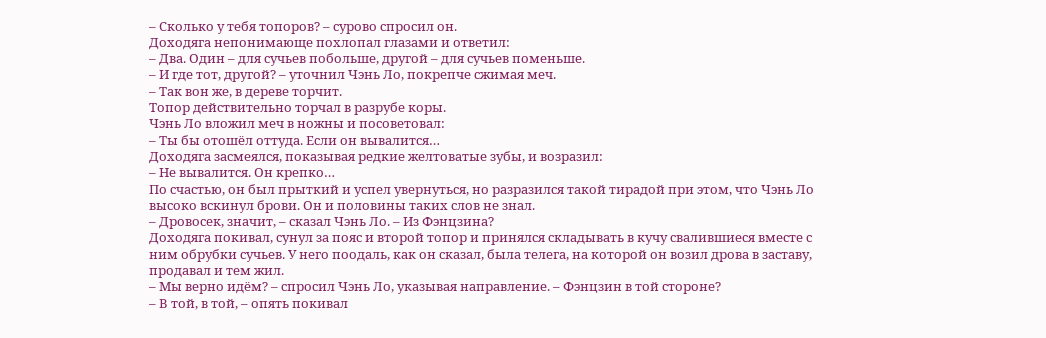– Сколько у тебя топоров? – сурово спросил он.
Доходяга непонимающе похлопал глазами и ответил:
– Два. Один – для сучьев побольше, другой – для сучьев поменьше.
– И где тот, другой? – уточнил Чэнь Ло, покрепче сжимая меч.
– Так вон же, в дереве торчит.
Топор действительно торчал в разрубе коры.
Чэнь Ло вложил меч в ножны и посоветовал:
– Ты бы отошёл оттуда. Если он вывалится…
Доходяга засмеялся, показывая редкие желтоватые зубы, и возразил:
– Не вывалится. Он крепко…
По счастью, он был прыткий и успел увернуться, но разразился такой тирадой при этом, что Чэнь Ло высоко вскинул брови. Он и половины таких слов не знал.
– Дровосек, значит, – сказал Чэнь Ло. – Из Фэнцзина?
Доходяга покивал, сунул за пояс и второй топор и принялся складывать в кучу свалившиеся вместе с ним обрубки сучьев. У него поодаль, как он сказал, была телега, на которой он возил дрова в заставу, продавал и тем жил.
– Мы верно идём? – спросил Чэнь Ло, указывая направление. – Фэнцзин в той стороне?
– В той, в той, – опять покивал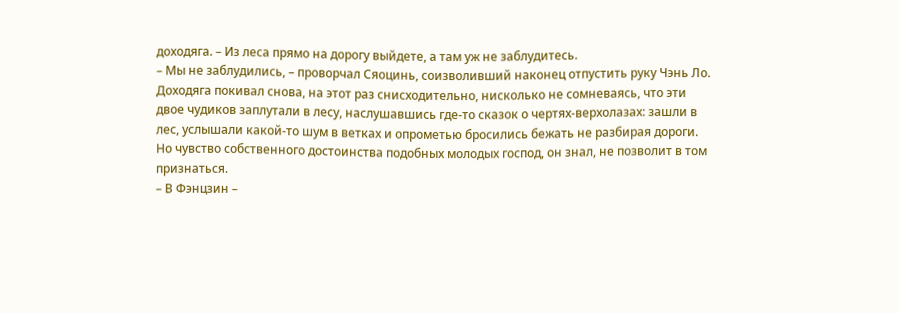доходяга. – Из леса прямо на дорогу выйдете, а там уж не заблудитесь.
– Мы не заблудились, – проворчал Сяоцинь, соизволивший наконец отпустить руку Чэнь Ло.
Доходяга покивал снова, на этот раз снисходительно, нисколько не сомневаясь, что эти двое чудиков заплутали в лесу, наслушавшись где-то сказок о чертях-верхолазах: зашли в лес, услышали какой-то шум в ветках и опрометью бросились бежать не разбирая дороги. Но чувство собственного достоинства подобных молодых господ, он знал, не позволит в том признаться.
– В Фэнцзин –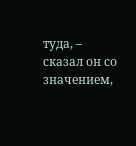туда, – сказал он со значением,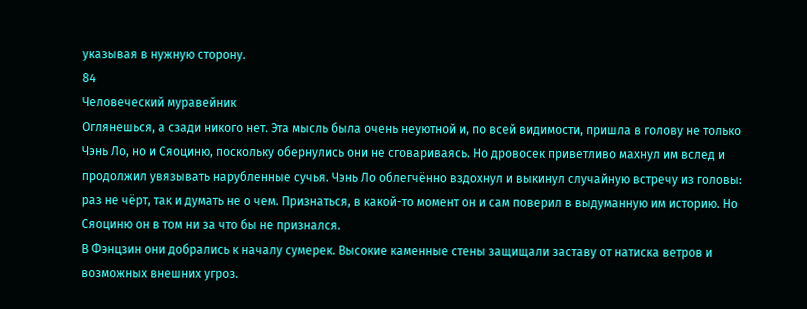указывая в нужную сторону.
84
Человеческий муравейник
Оглянешься, а сзади никого нет. Эта мысль была очень неуютной и, по всей видимости, пришла в голову не только Чэнь Ло, но и Сяоциню, поскольку обернулись они не сговариваясь. Но дровосек приветливо махнул им вслед и продолжил увязывать нарубленные сучья. Чэнь Ло облегчённо вздохнул и выкинул случайную встречу из головы: раз не чёрт, так и думать не о чем. Признаться, в какой-то момент он и сам поверил в выдуманную им историю. Но Сяоциню он в том ни за что бы не признался.
В Фэнцзин они добрались к началу сумерек. Высокие каменные стены защищали заставу от натиска ветров и возможных внешних угроз.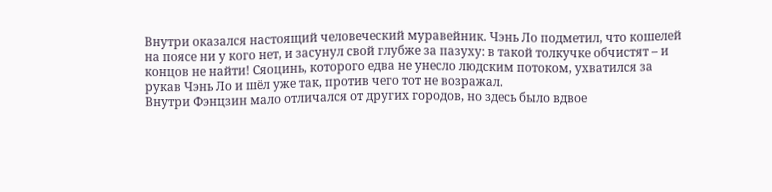Внутри оказался настоящий человеческий муравейник. Чэнь Ло подметил, что кошелей на поясе ни у кого нет, и засунул свой глубже за пазуху: в такой толкучке обчистят – и концов не найти! Сяоцинь, которого едва не унесло людским потоком, ухватился за рукав Чэнь Ло и шёл уже так, против чего тот не возражал.
Внутри Фэнцзин мало отличался от других городов, но здесь было вдвое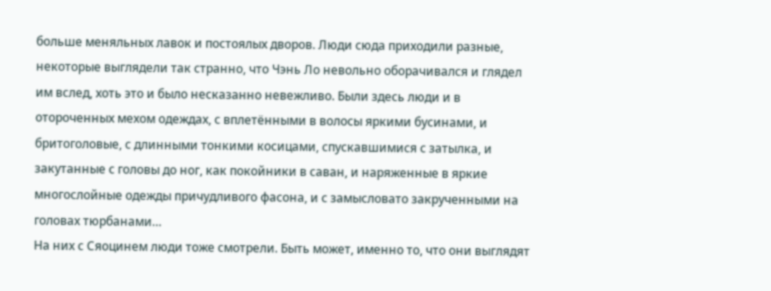больше меняльных лавок и постоялых дворов. Люди сюда приходили разные, некоторые выглядели так странно, что Чэнь Ло невольно оборачивался и глядел им вслед, хоть это и было несказанно невежливо. Были здесь люди и в отороченных мехом одеждах, с вплетёнными в волосы яркими бусинами, и бритоголовые, с длинными тонкими косицами, спускавшимися с затылка, и закутанные с головы до ног, как покойники в саван, и наряженные в яркие многослойные одежды причудливого фасона, и с замысловато закрученными на головах тюрбанами…
На них с Сяоцинем люди тоже смотрели. Быть может, именно то, что они выглядят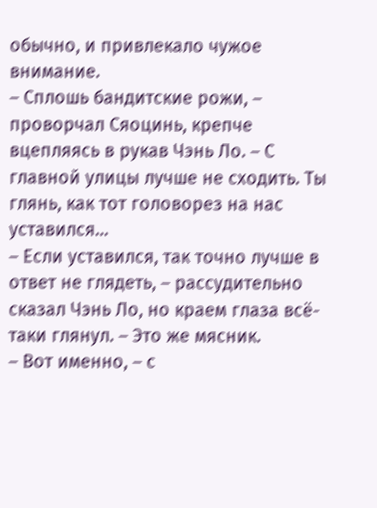обычно, и привлекало чужое внимание.
– Сплошь бандитские рожи, – проворчал Сяоцинь, крепче вцепляясь в рукав Чэнь Ло. – С главной улицы лучше не сходить. Ты глянь, как тот головорез на нас уставился…
– Если уставился, так точно лучше в ответ не глядеть, – рассудительно сказал Чэнь Ло, но краем глаза всё-таки глянул. – Это же мясник.
– Вот именно, – с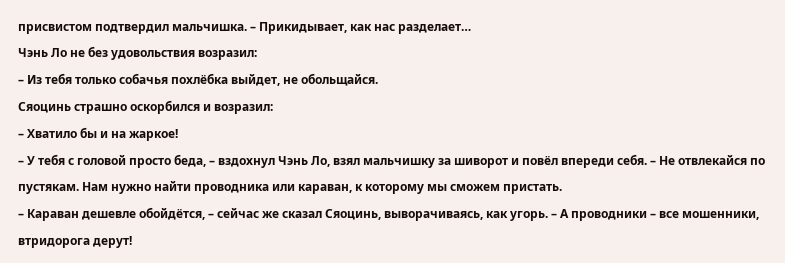присвистом подтвердил мальчишка. – Прикидывает, как нас разделает…
Чэнь Ло не без удовольствия возразил:
– Из тебя только собачья похлёбка выйдет, не обольщайся.
Сяоцинь страшно оскорбился и возразил:
– Хватило бы и на жаркое!
– У тебя с головой просто беда, – вздохнул Чэнь Ло, взял мальчишку за шиворот и повёл впереди себя. – Не отвлекайся по пустякам. Нам нужно найти проводника или караван, к которому мы сможем пристать.
– Караван дешевле обойдётся, – сейчас же сказал Сяоцинь, выворачиваясь, как угорь. – А проводники – все мошенники, втридорога дерут!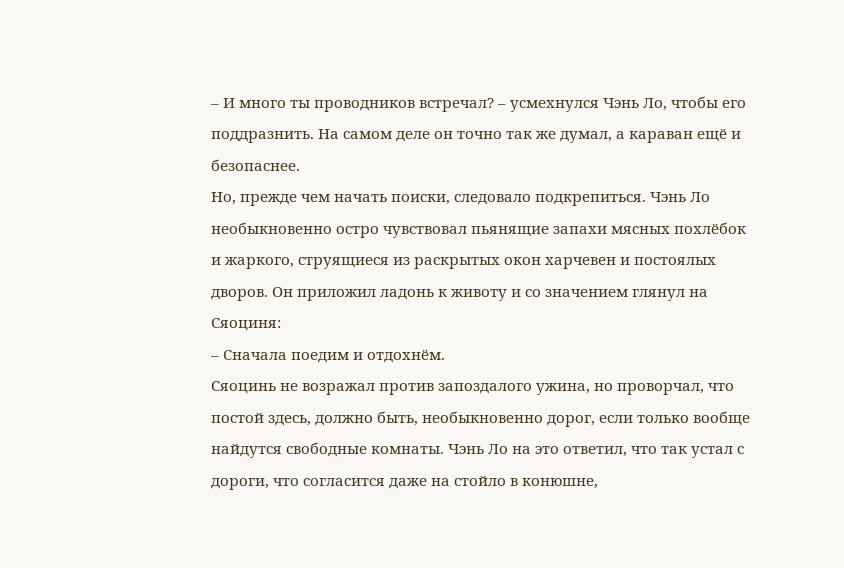– И много ты проводников встречал? – усмехнулся Чэнь Ло, чтобы его поддразнить. На самом деле он точно так же думал, а караван ещё и безопаснее.
Но, прежде чем начать поиски, следовало подкрепиться. Чэнь Ло необыкновенно остро чувствовал пьянящие запахи мясных похлёбок и жаркого, струящиеся из раскрытых окон харчевен и постоялых дворов. Он приложил ладонь к животу и со значением глянул на Сяоциня:
– Сначала поедим и отдохнём.
Сяоцинь не возражал против запоздалого ужина, но проворчал, что постой здесь, должно быть, необыкновенно дорог, если только вообще найдутся свободные комнаты. Чэнь Ло на это ответил, что так устал с дороги, что согласится даже на стойло в конюшне,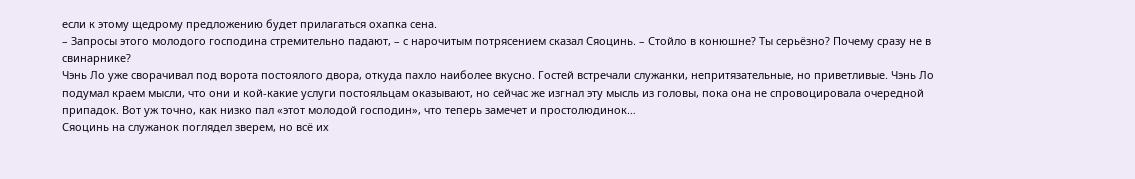если к этому щедрому предложению будет прилагаться охапка сена.
– Запросы этого молодого господина стремительно падают, – с нарочитым потрясением сказал Сяоцинь. – Стойло в конюшне? Ты серьёзно? Почему сразу не в свинарнике?
Чэнь Ло уже сворачивал под ворота постоялого двора, откуда пахло наиболее вкусно. Гостей встречали служанки, непритязательные, но приветливые. Чэнь Ло подумал краем мысли, что они и кой-какие услуги постояльцам оказывают, но сейчас же изгнал эту мысль из головы, пока она не спровоцировала очередной припадок. Вот уж точно, как низко пал «этот молодой господин», что теперь замечет и простолюдинок…
Сяоцинь на служанок поглядел зверем, но всё их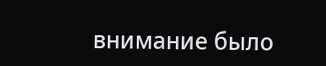внимание было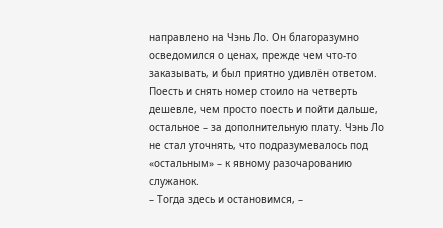направлено на Чэнь Ло. Он благоразумно осведомился о ценах, прежде чем что-то заказывать, и был приятно удивлён ответом. Поесть и снять номер стоило на четверть дешевле, чем просто поесть и пойти дальше, остальное – за дополнительную плату. Чэнь Ло не стал уточнять, что подразумевалось под «остальным» – к явному разочарованию служанок.
– Тогда здесь и остановимся, –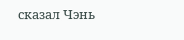сказал Чэнь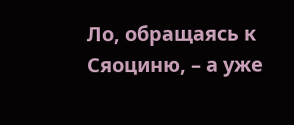Ло, обращаясь к Сяоциню, – а уже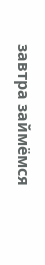завтра займёмся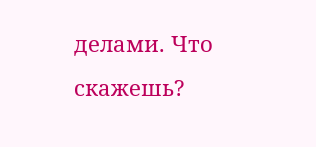делами. Что скажешь?